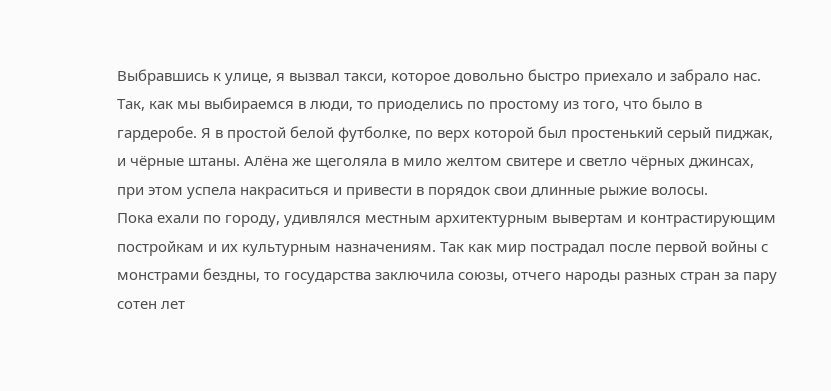Выбравшись к улице, я вызвал такси, которое довольно быстро приехало и забрало нас. Так, как мы выбираемся в люди, то приоделись по простому из того, что было в гардеробе. Я в простой белой футболке, по верх которой был простенький серый пиджак, и чёрные штаны. Алёна же щеголяла в мило желтом свитере и светло чёрных джинсах, при этом успела накраситься и привести в порядок свои длинные рыжие волосы.
Пока ехали по городу, удивлялся местным архитектурным вывертам и контрастирующим постройкам и их культурным назначениям. Так как мир пострадал после первой войны с монстрами бездны, то государства заключила союзы, отчего народы разных стран за пару сотен лет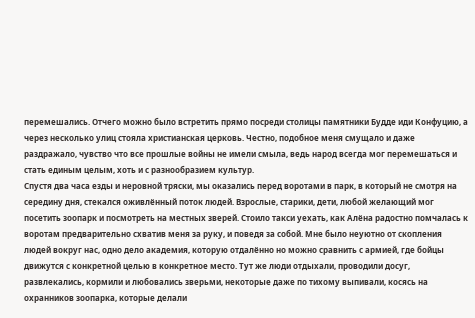перемешались. Отчего можно было встретить прямо посреди столицы памятники Будде иди Конфуцию, а через несколько улиц стояла христианская церковь. Честно, подобное меня смущало и даже раздражало, чувство что все прошлые войны не имели смыла, ведь народ всегда мог перемешаться и стать единым целым, хоть и с разнообразием культур.
Спустя два часа езды и неровной тряски, мы оказались перед воротами в парк, в который не смотря на середину дня, стекался оживлённый поток людей. Взрослые, старики, дети, любой желающий мог посетить зоопарк и посмотреть на местных зверей. Стоило такси уехать, как Алёна радостно помчалась к воротам предварительно схватив меня за руку, и поведя за собой. Мне было неуютно от скопления людей вокруг нас, одно дело академия, которую отдалённо но можно сравнить с армией, где бойцы движутся с конкретной целью в конкретное место. Тут же люди отдыхали, проводили досуг, развлекались, кормили и любовались зверьми, некоторые даже по тихому выпивали, косясь на охранников зоопарка, которые делали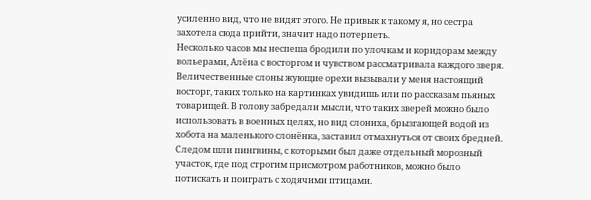усиленно вид, что не видят этого. Не привык к такому я, но сестра захотела сюда прийти, значит надо потерпеть.
Несколько часов мы неспеша бродили по улочкам и коридорам между вольерами, Алёна с восторгом и чувством рассматривала каждого зверя. Величественные слоны жующие орехи вызывали у меня настоящий восторг, таких только на картинках увидишь или по рассказам пьяных товарищей. В голову забредали мысли, что таких зверей можно было использовать в военных целях, но вид слониха, брызгающей водой из хобота на маленького слонёнка, заставил отмахнуться от своих бредней. Следом шли пингвины, с которыми был даже отдельный морозный участок, где под строгим присмотром работников, можно было потискать и поиграть с ходячими птицами.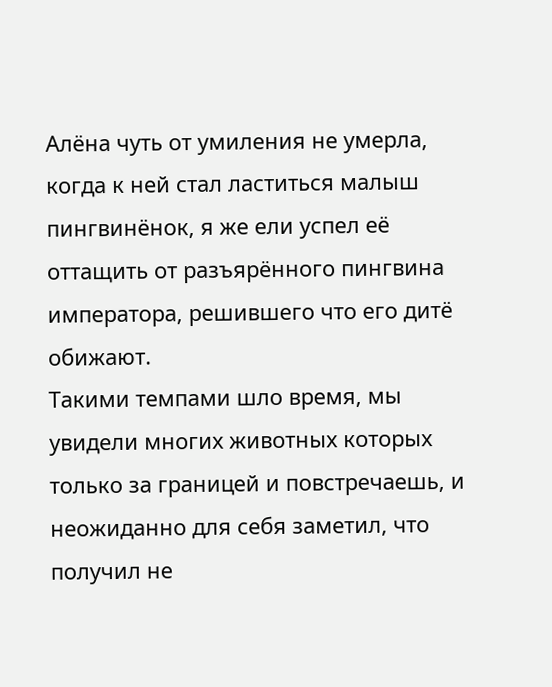Алёна чуть от умиления не умерла, когда к ней стал ластиться малыш пингвинёнок, я же ели успел её оттащить от разъярённого пингвина императора, решившего что его дитё обижают.
Такими темпами шло время, мы увидели многих животных которых только за границей и повстречаешь, и неожиданно для себя заметил, что получил не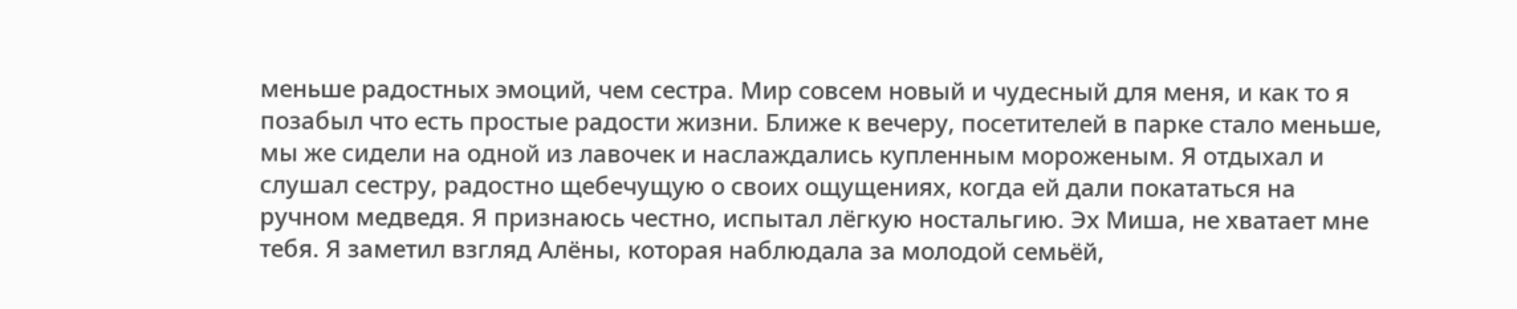меньше радостных эмоций, чем сестра. Мир совсем новый и чудесный для меня, и как то я позабыл что есть простые радости жизни. Ближе к вечеру, посетителей в парке стало меньше, мы же сидели на одной из лавочек и наслаждались купленным мороженым. Я отдыхал и слушал сестру, радостно щебечущую о своих ощущениях, когда ей дали покататься на ручном медведя. Я признаюсь честно, испытал лёгкую ностальгию. Эх Миша, не хватает мне тебя. Я заметил взгляд Алёны, которая наблюдала за молодой семьёй,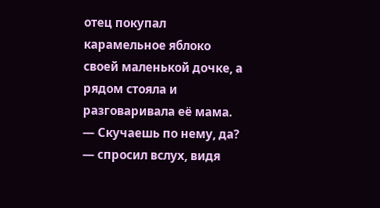отец покупал карамельное яблоко своей маленькой дочке, а рядом стояла и разговаривала её мама.
— Скучаешь по нему, да? — спросил вслух, видя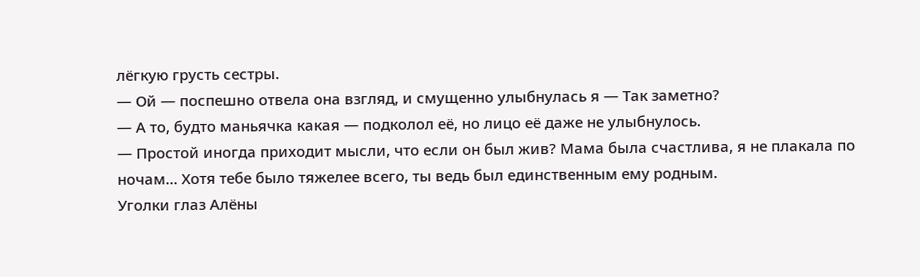лёгкую грусть сестры.
— Ой — поспешно отвела она взгляд, и смущенно улыбнулась я — Так заметно?
— А то, будто маньячка какая — подколол её, но лицо её даже не улыбнулось.
— Простой иногда приходит мысли, что если он был жив? Мама была счастлива, я не плакала по ночам… Хотя тебе было тяжелее всего, ты ведь был единственным ему родным.
Уголки глаз Алёны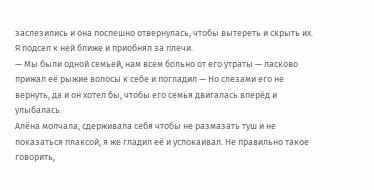заслезились и она поспешно отвернулась, чтобы вытереть и скрыть их. Я подсел к ней ближе и приобнял за плечи.
— Мы были одной семьей, нам всем больно от его утраты — ласково прижал её рыжие волосы к себе и погладил — Но слезами его не вернуть, да и он хотел бы, чтобы его семья двигалась вперёд и улыбалась.
Алёна молчала, сдерживала себя чтобы не размазать туш и не показаться плаксой, я же гладил её и успокаивал. Не правильно такое говорить,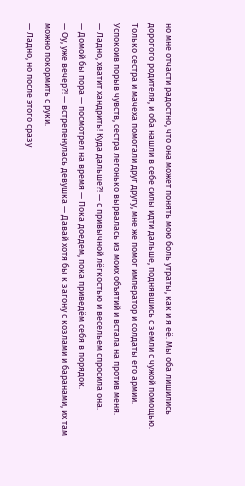но мне отчасти радостно, что она может понять мою боль утраты, как и я её. Мы оба лишились дорогого родителя, и оба нашли в себе силы идти дальше, поднявшись с земли с чужой помощью. Только сестра и мачеха помогали друг другу, мне же помог император и солдаты его армии. Успокоив порыв чувств, сестра легонько вырвалась из моих объятий и встала на против меня.
— Ладно, хватит хандрить! Куда дальше?! — с привычной лёгкостью и весельем спросила она.
— Домой бы пора — посмотрел на время — Пока доедем, пока приведём себя в порядок.
— Оу, уже вечер?! — встрепенулась девушка — Давай хотя бы к загону с козлами и баранами, их там можно покормить с руки.
— Ладно, но после этого сразу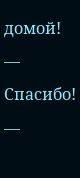домой!
— Спасибо! —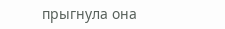прыгнула она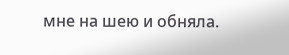мне на шею и обняла.